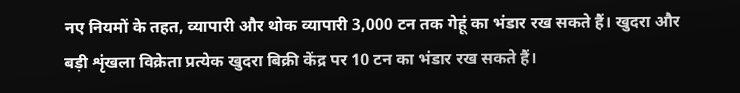नए नियमों के तहत, व्यापारी और थोक व्यापारी 3,000 टन तक गेहूं का भंडार रख सकते हैं। खुदरा और बड़ी शृंखला विक्रेता प्रत्येक खुदरा बिक्री केंद्र पर 10 टन का भंडार रख सकते हैं।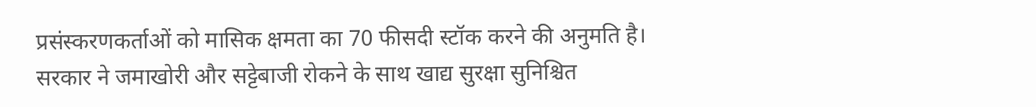प्रसंस्करणकर्ताओं को मासिक क्षमता का 70 फीसदी स्टॉक करने की अनुमति है।
सरकार ने जमाखोरी और सट्टेबाजी रोकने के साथ खाद्य सुरक्षा सुनिश्चित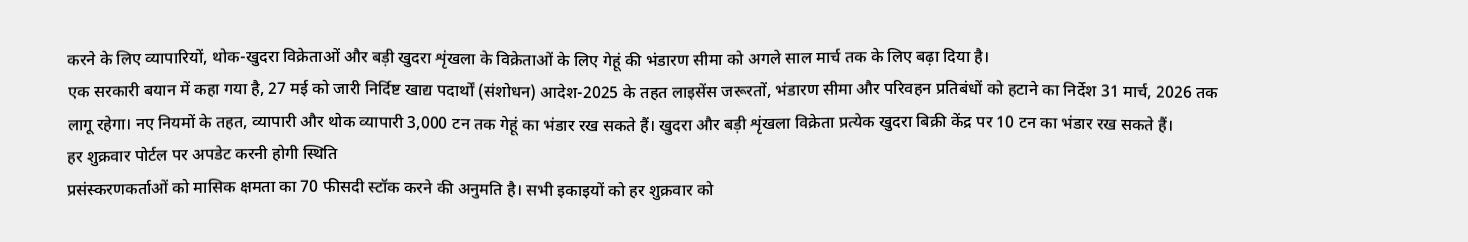करने के लिए व्यापारियों, थोक-खुदरा विक्रेताओं और बड़ी खुदरा शृंखला के विक्रेताओं के लिए गेहूं की भंडारण सीमा को अगले साल मार्च तक के लिए बढ़ा दिया है।
एक सरकारी बयान में कहा गया है, 27 मई को जारी निर्दिष्ट खाद्य पदार्थों (संशोधन) आदेश-2025 के तहत लाइसेंस जरूरतों, भंडारण सीमा और परिवहन प्रतिबंधों को हटाने का निर्देश 31 मार्च, 2026 तक लागू रहेगा। नए नियमों के तहत, व्यापारी और थोक व्यापारी 3,000 टन तक गेहूं का भंडार रख सकते हैं। खुदरा और बड़ी शृंखला विक्रेता प्रत्येक खुदरा बिक्री केंद्र पर 10 टन का भंडार रख सकते हैं।
हर शुक्रवार पोर्टल पर अपडेट करनी होगी स्थिति
प्रसंस्करणकर्ताओं को मासिक क्षमता का 70 फीसदी स्टॉक करने की अनुमति है। सभी इकाइयों को हर शुक्रवार को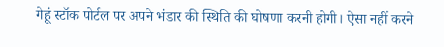गेहूं स्टॉक पोर्टल पर अपने भंडार की स्थिति की घोषणा करनी होगी। ऐसा नहीं करने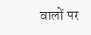वालों पर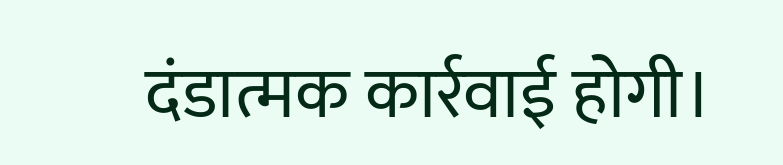दंडात्मक कार्रवाई होगी।